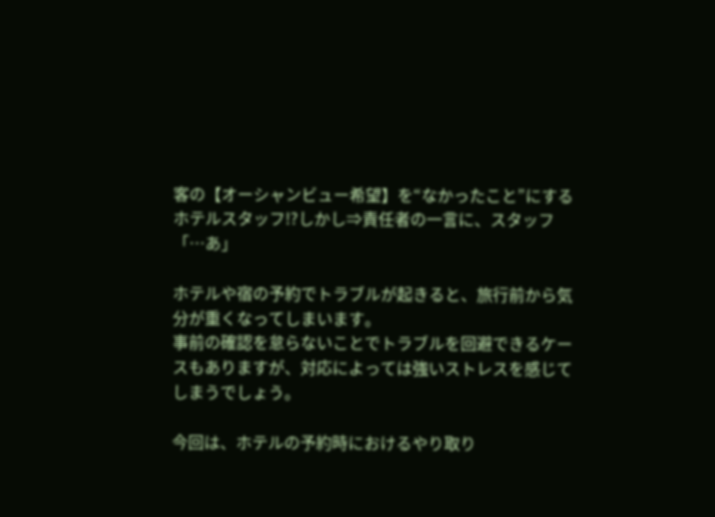客の【オーシャンビュー希望】を“なかったこと”にするホテルスタッフ!?しかし⇒責任者の一言に、スタッフ「…あ」

ホテルや宿の予約でトラブルが起きると、旅行前から気分が重くなってしまいます。
事前の確認を怠らないことでトラブルを回避できるケースもありますが、対応によっては強いストレスを感じてしまうでしょう。

今回は、ホテルの予約時におけるやり取り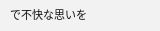で不快な思いを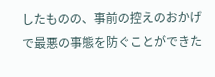したものの、事前の控えのおかげで最悪の事態を防ぐことができた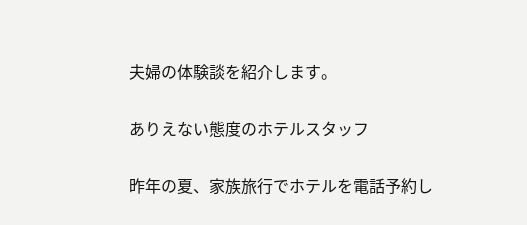夫婦の体験談を紹介します。

ありえない態度のホテルスタッフ

昨年の夏、家族旅行でホテルを電話予約し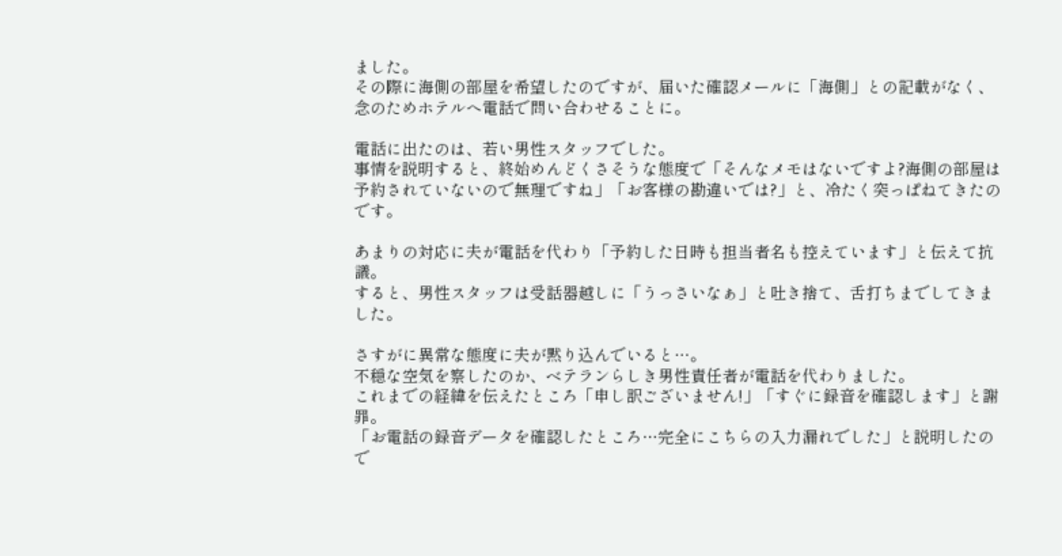ました。
その際に海側の部屋を希望したのですが、届いた確認メールに「海側」との記載がなく、念のためホテルへ電話で問い合わせることに。

電話に出たのは、若い男性スタッフでした。
事情を説明すると、終始めんどくさそうな態度で「そんなメモはないですよ?海側の部屋は予約されていないので無理ですね」「お客様の勘違いでは?」と、冷たく突っぱねてきたのです。

あまりの対応に夫が電話を代わり「予約した日時も担当者名も控えています」と伝えて抗議。
すると、男性スタッフは受話器越しに「うっさいなぁ」と吐き捨て、舌打ちまでしてきました。

さすがに異常な態度に夫が黙り込んでいると…。
不穏な空気を察したのか、ベテランらしき男性責任者が電話を代わりました。
これまでの経緯を伝えたところ「申し訳ございません!」「すぐに録音を確認します」と謝罪。
「お電話の録音データを確認したところ…完全にこちらの入力漏れでした」と説明したので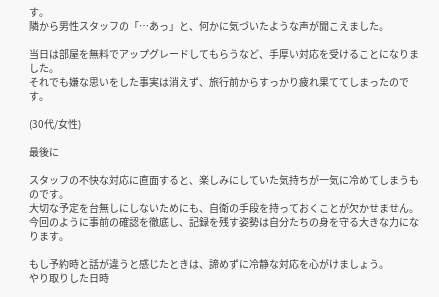す。
隣から男性スタッフの「…あっ」と、何かに気づいたような声が聞こえました。

当日は部屋を無料でアップグレードしてもらうなど、手厚い対応を受けることになりました。
それでも嫌な思いをした事実は消えず、旅行前からすっかり疲れ果ててしまったのです。

(30代/女性)

最後に

スタッフの不快な対応に直面すると、楽しみにしていた気持ちが一気に冷めてしまうものです。
大切な予定を台無しにしないためにも、自衛の手段を持っておくことが欠かせません。
今回のように事前の確認を徹底し、記録を残す姿勢は自分たちの身を守る大きな力になります。

もし予約時と話が違うと感じたときは、諦めずに冷静な対応を心がけましょう。
やり取りした日時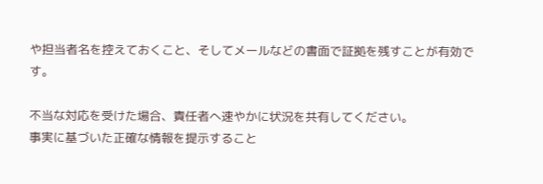や担当者名を控えておくこと、そしてメールなどの書面で証拠を残すことが有効です。

不当な対応を受けた場合、責任者へ速やかに状況を共有してください。
事実に基づいた正確な情報を提示すること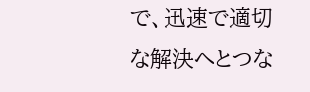で、迅速で適切な解決へとつな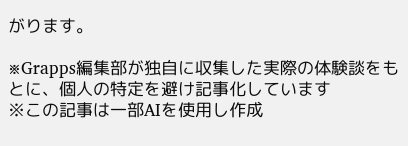がります。

※Grapps編集部が独自に収集した実際の体験談をもとに、個人の特定を避け記事化しています
※この記事は一部AIを使用し作成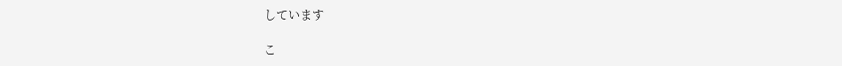しています

こ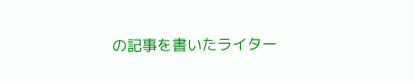の記事を書いたライター